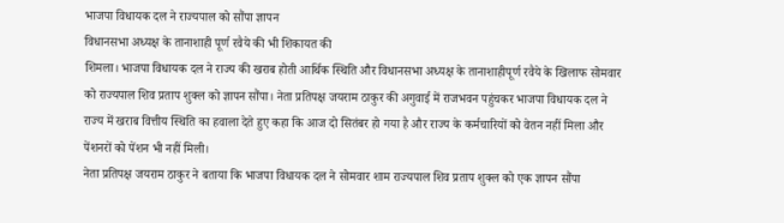भाजपा विधायक दल ने राज्यपाल को सौंपा ज्ञापन
विधानसभा अध्यक्ष के तानाशाही पूर्ण रवैये की भी शिकायत की
शिमला। भाजपा विधायक दल ने राज्य की खराब होती आर्थिक स्थिति और विधानसभा अध्यक्ष के तानाशाहीपूर्ण रवैये के खिलाफ सोमवार को राज्यपाल शिव प्रताप शुक्ल को ज्ञापन सौंपा। नेता प्रतिपक्ष जयराम ठाकुर की अगुवाई में राजभवन पहुंचकर भाजपा विधायक दल ने राज्य में खराब वित्तीय स्थिति का हवाला देते हुए कहा कि आज दो सितंबर हो गया है और राज्य के कर्मचारियों को वेतन नहीं मिला और पेंशनरों को पेंशन भी नहीं मिली।
नेता प्रतिपक्ष जयराम ठाकुर ने बताया कि भाजपा विधायक दल ने सोमवार शाम राज्यपाल शिव प्रताप शुक्ल को एक ज्ञापन सौंपा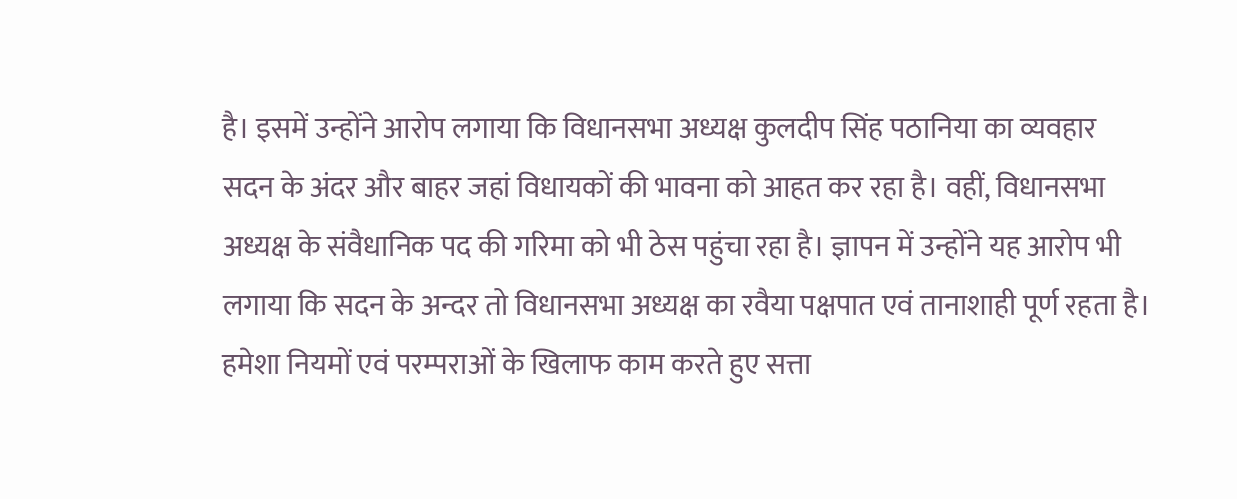है। इसमें उन्होंने आरोप लगाया कि विधानसभा अध्यक्ष कुलदीप सिंह पठानिया का व्यवहार सदन के अंदर और बाहर जहां विधायकों की भावना को आहत कर रहा है। वहीं, विधानसभा अध्यक्ष के संवैधानिक पद की गरिमा को भी ठेस पहुंचा रहा है। ज्ञापन में उन्होंने यह आरोप भी लगाया कि सदन के अन्दर तो विधानसभा अध्यक्ष का रवैया पक्षपात एवं तानाशाही पूर्ण रहता है। हमेशा नियमों एवं परम्पराओं के खिलाफ काम करते हुए सत्ता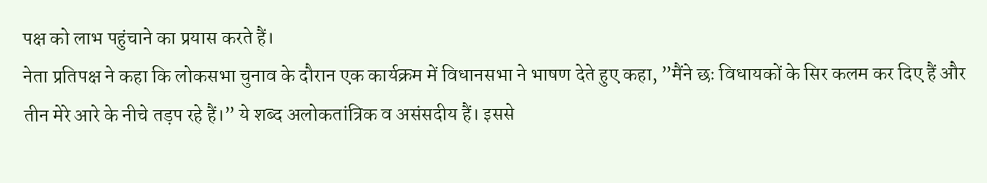पक्ष को लाभ पहुंचाने का प्रयास करते हैं।
नेता प्रतिपक्ष ने कहा कि लोकसभा चुनाव के दौरान एक कार्यक्रम में विधानसभा ने भाषण देते हुए कहा, ”मैंने छः विधायकों के सिर कलम कर दिए हैं और तीन मेरे आरे के नीचे तड़प रहे हैं।” ये शब्द अलोकतांत्रिक व असंसदीय हैं। इससे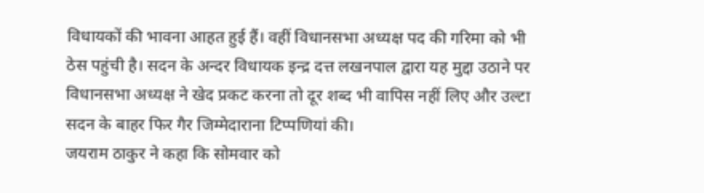विधायकों की भावना आहत हुई हैं। वहीं विधानसभा अध्यक्ष पद की गरिमा को भी ठेस पहुंची है। सदन के अन्दर विधायक इन्द्र दत्त लखनपाल द्वारा यह मुद्दा उठाने पर विधानसभा अध्यक्ष ने खेद प्रकट करना तो दूर शब्द भी वापिस नहीं लिए और उल्टा सदन के बाहर फिर गैर जिम्मेदाराना टिप्पणियां की।
जयराम ठाकुर ने कहा कि सोमवार को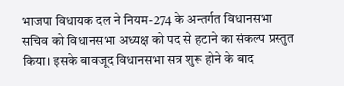भाजपा विधायक दल ने नियम-274 के अन्तर्गत विधानसभा सचिव को विधानसभा अध्यक्ष को पद से हटाने का संकल्प प्रस्तुत किया। इसके बावजूद विधानसभा सत्र शुरू होने के बाद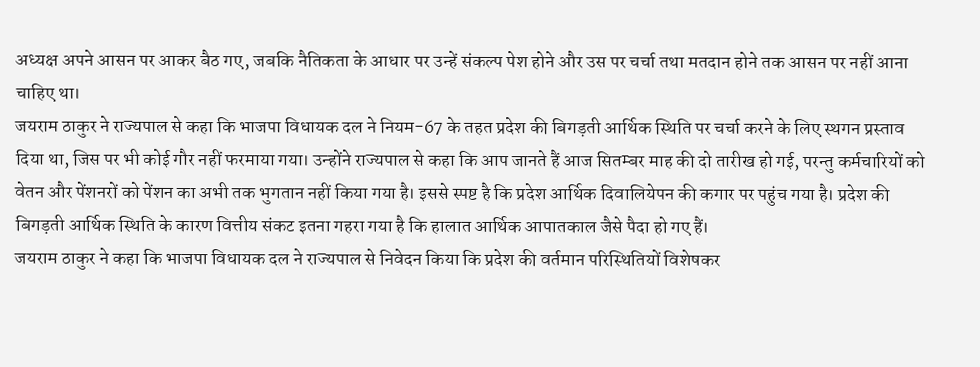अध्यक्ष अपने आसन पर आकर बैठ गए, जबकि नैतिकता के आधार पर उन्हें संकल्प पेश होने और उस पर चर्चा तथा मतदान होने तक आसन पर नहीं आना चाहिए था।
जयराम ठाकुर ने राज्यपाल से कहा कि भाजपा विधायक दल ने नियम-67 के तहत प्रदेश की बिगड़ती आर्थिक स्थिति पर चर्चा करने के लिए स्थगन प्रस्ताव दिया था, जिस पर भी कोई गौर नहीं फरमाया गया। उन्होंने राज्यपाल से कहा कि आप जानते हैं आज सितम्बर माह की दो तारीख हो गई, परन्तु कर्मचारियों को वेतन और पेंशनरों को पेंशन का अभी तक भुगतान नहीं किया गया है। इससे स्पष्ट है कि प्रदेश आर्थिक दिवालियेपन की कगार पर पहुंच गया है। प्रदेश की बिगड़ती आर्थिक स्थिति के कारण वित्तीय संकट इतना गहरा गया है कि हालात आर्थिक आपातकाल जैसे पैदा हो गए हैं।
जयराम ठाकुर ने कहा कि भाजपा विधायक दल ने राज्यपाल से निवेदन किया कि प्रदेश की वर्तमान परिस्थितियों विशेषकर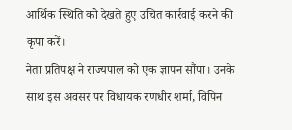आर्थिक स्थिति को देखते हुए उचित कार्रवाई करने की कृपा करें।
नेता प्रतिपक्ष ने राज्यपाल को एक ज्ञापन सौंपा। उनके साथ इस अवसर पर विधायक रणधीर शर्मा, विपिन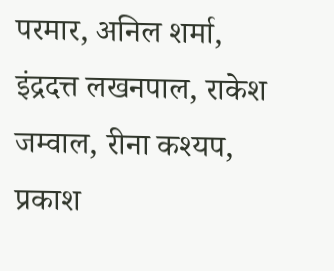परमार, अनिल शर्मा, इंद्रदत्त लखनपाल, राकेश जम्वाल, रीना कश्यप, प्रकाश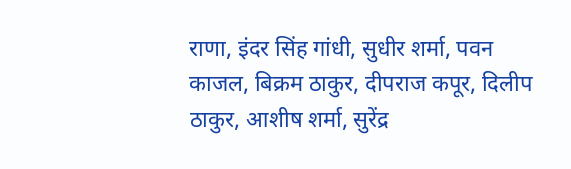राणा, इंदर सिंह गांधी, सुधीर शर्मा, पवन काजल, बिक्रम ठाकुर, दीपराज कपूर, दिलीप ठाकुर, आशीष शर्मा, सुरेंद्र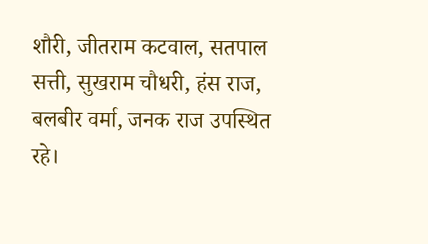शौरी, जीतराम कटवाल, सतपाल सत्ती, सुखराम चौधरी, हंस राज, बलबीर वर्मा, जनक राज उपस्थित रहे।